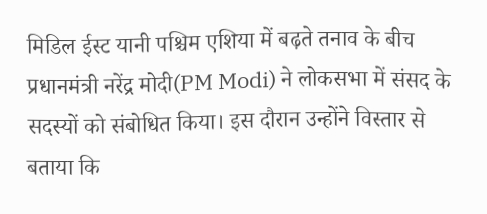मिडिल ईस्ट यानी पश्चिम एशिया में बढ़ते तनाव के बीच प्रधानमंत्री नरेंद्र मोदी(PM Modi) ने लोकसभा में संसद के सदस्यों को संबोधित किया। इस दौरान उन्होंने विस्तार से बताया कि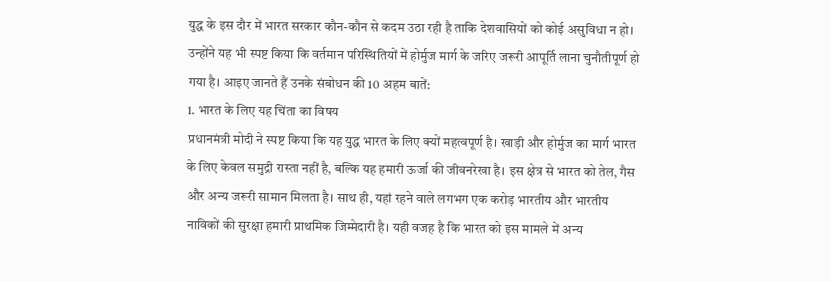युद्ध के इस दौर में भारत सरकार कौन-कौन से कदम उठा रही है ताकि देशवासियों को कोई असुविधा न हो। उन्होंने यह भी स्पष्ट किया कि वर्तमान परिस्थितियों में होर्मुज मार्ग के जरिए जरूरी आपूर्ति लाना चुनौतीपूर्ण हो गया है। आइए जानते हैं उनके संबोधन की 10 अहम बातें:
1. भारत के लिए यह चिंता का विषय
प्रधानमंत्री मोदी ने स्पष्ट किया कि यह युद्ध भारत के लिए क्यों महत्वपूर्ण है। खाड़ी और होर्मुज का मार्ग भारत के लिए केवल समुद्री रास्ता नहीं है, बल्कि यह हमारी ऊर्जा की जीवनरेखा है। इस क्षेत्र से भारत को तेल, गैस और अन्य जरूरी सामान मिलता है। साथ ही, यहां रहने वाले लगभग एक करोड़ भारतीय और भारतीय नाविकों की सुरक्षा हमारी प्राथमिक जिम्मेदारी है। यही वजह है कि भारत को इस मामले में अन्य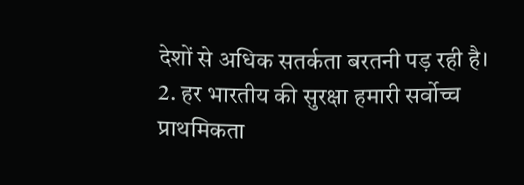देशों से अधिक सतर्कता बरतनी पड़ रही है।
2. हर भारतीय की सुरक्षा हमारी सर्वोच्च प्राथमिकता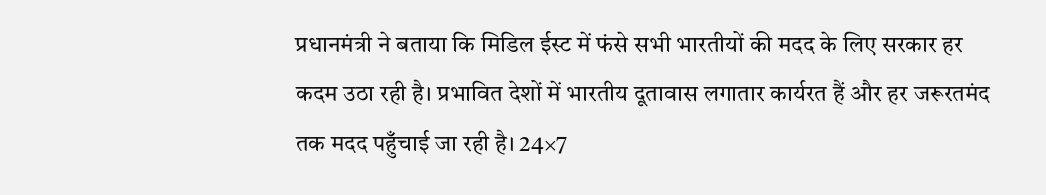प्रधानमंत्री ने बताया कि मिडिल ईस्ट में फंसे सभी भारतीयों की मदद के लिए सरकार हर कदम उठा रही है। प्रभावित देशों में भारतीय दूतावास लगातार कार्यरत हैं और हर जरूरतमंद तक मदद पहुँचाई जा रही है। 24×7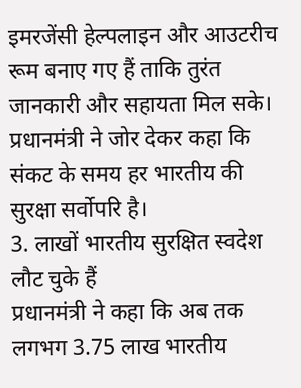इमरजेंसी हेल्पलाइन और आउटरीच रूम बनाए गए हैं ताकि तुरंत जानकारी और सहायता मिल सके। प्रधानमंत्री ने जोर देकर कहा कि संकट के समय हर भारतीय की सुरक्षा सर्वोपरि है।
3. लाखों भारतीय सुरक्षित स्वदेश लौट चुके हैं
प्रधानमंत्री ने कहा कि अब तक लगभग 3.75 लाख भारतीय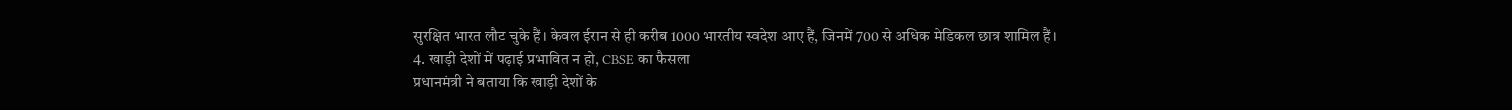सुरक्षित भारत लौट चुके हैं। केवल ईरान से ही करीब 1000 भारतीय स्वदेश आए हैं, जिनमें 700 से अधिक मेडिकल छात्र शामिल हैं।
4. खाड़ी देशों में पढ़ाई प्रभावित न हो, CBSE का फैसला
प्रधानमंत्री ने बताया कि खाड़ी देशों के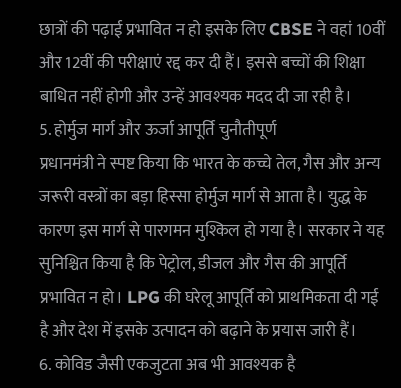छात्रों की पढ़ाई प्रभावित न हो इसके लिए CBSE ने वहां 10वीं और 12वीं की परीक्षाएं रद्द कर दी हैं। इससे बच्चों की शिक्षा बाधित नहीं होगी और उन्हें आवश्यक मदद दी जा रही है।
5. होर्मुज मार्ग और ऊर्जा आपूर्ति चुनौतीपूर्ण
प्रधानमंत्री ने स्पष्ट किया कि भारत के कच्चे तेल, गैस और अन्य जरूरी वस्त्रों का बड़ा हिस्सा होर्मुज मार्ग से आता है। युद्ध के कारण इस मार्ग से पारगमन मुश्किल हो गया है। सरकार ने यह सुनिश्चित किया है कि पेट्रोल, डीजल और गैस की आपूर्ति प्रभावित न हो। LPG की घरेलू आपूर्ति को प्राथमिकता दी गई है और देश में इसके उत्पादन को बढ़ाने के प्रयास जारी हैं।
6. कोविड जैसी एकजुटता अब भी आवश्यक है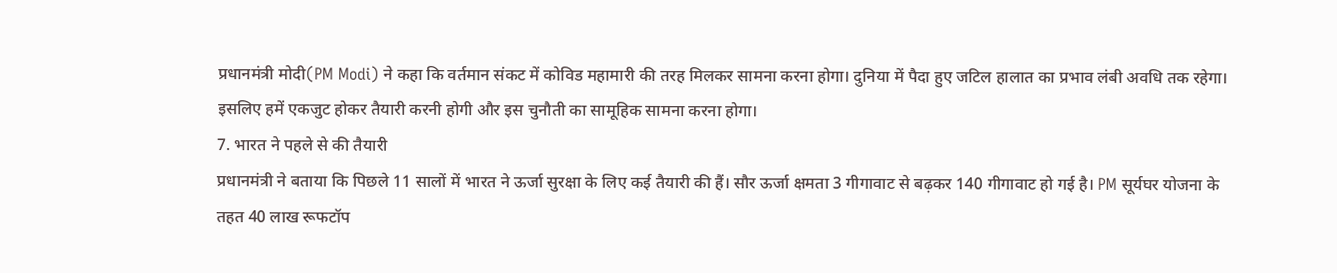प्रधानमंत्री मोदी(PM Modi) ने कहा कि वर्तमान संकट में कोविड महामारी की तरह मिलकर सामना करना होगा। दुनिया में पैदा हुए जटिल हालात का प्रभाव लंबी अवधि तक रहेगा। इसलिए हमें एकजुट होकर तैयारी करनी होगी और इस चुनौती का सामूहिक सामना करना होगा।
7. भारत ने पहले से की तैयारी
प्रधानमंत्री ने बताया कि पिछले 11 सालों में भारत ने ऊर्जा सुरक्षा के लिए कई तैयारी की हैं। सौर ऊर्जा क्षमता 3 गीगावाट से बढ़कर 140 गीगावाट हो गई है। PM सूर्यघर योजना के तहत 40 लाख रूफटॉप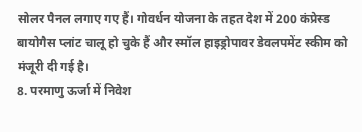सोलर पैनल लगाए गए हैं। गोवर्धन योजना के तहत देश में 200 कंप्रेस्ड बायोगैस प्लांट चालू हो चुके हैं और स्मॉल हाइड्रोपावर डेवलपमेंट स्कीम को मंजूरी दी गई है।
8. परमाणु ऊर्जा में निवेश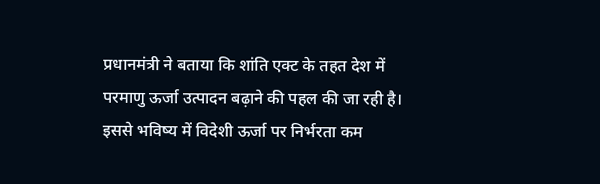प्रधानमंत्री ने बताया कि शांति एक्ट के तहत देश में परमाणु ऊर्जा उत्पादन बढ़ाने की पहल की जा रही है। इससे भविष्य में विदेशी ऊर्जा पर निर्भरता कम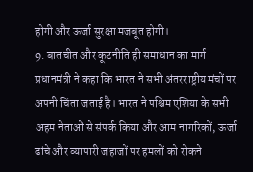होगी और ऊर्जा सुरक्षा मजबूत होगी।
9. बातचीत और कूटनीति ही समाधान का मार्ग
प्रधानमंत्री ने कहा कि भारत ने सभी अंतरराष्ट्रीय मंचों पर अपनी चिंता जताई है। भारत ने पश्चिम एशिया के सभी अहम नेताओं से संपर्क किया और आम नागरिकों, ऊर्जा ढांचे और व्यापारी जहाजों पर हमलों को रोकने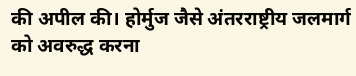की अपील की। होर्मुज जैसे अंतरराष्ट्रीय जलमार्ग को अवरुद्ध करना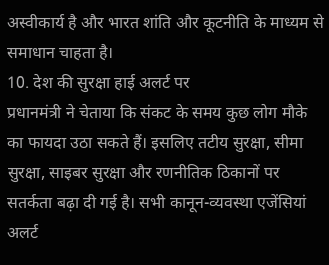अस्वीकार्य है और भारत शांति और कूटनीति के माध्यम से समाधान चाहता है।
10. देश की सुरक्षा हाई अलर्ट पर
प्रधानमंत्री ने चेताया कि संकट के समय कुछ लोग मौके का फायदा उठा सकते हैं। इसलिए तटीय सुरक्षा, सीमा सुरक्षा, साइबर सुरक्षा और रणनीतिक ठिकानों पर सतर्कता बढ़ा दी गई है। सभी कानून-व्यवस्था एजेंसियां अलर्ट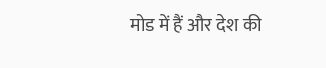मोड में हैं और देश की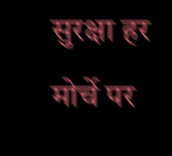सुरक्षा हर मोर्चे पर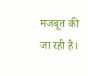मजबूत की जा रही है।